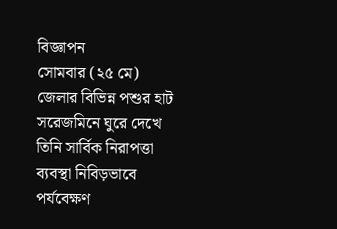বিজ্ঞাপন
সোমবার (২৫ মে) জেলার বিভিন্ন পশুর হাট সরেজমিনে ঘুরে দেখে তিনি সার্বিক নিরাপত্তা ব্যবস্থা নিবিড়ভাবে পর্যবেক্ষণ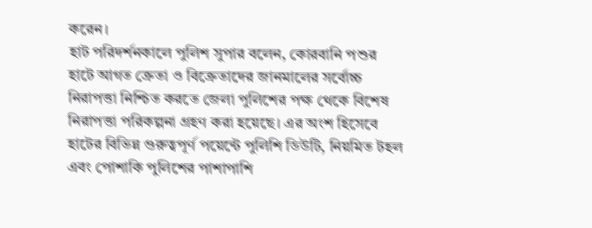করেন।
হাট পরিদর্শনকালে পুলিশ সুপার বলেন, কোরবানি পশুর হাটে আগত ক্রেতা ও বিক্রেতাদের জানমালের সর্বোচ্চ নিরাপত্তা নিশ্চিত করতে জেলা পুলিশের পক্ষ থেকে বিশেষ নিরাপত্তা পরিকল্পনা গ্রহণ করা হয়েছে। এর অংশ হিসেবে হাটের বিভিন্ন গুরুত্বপূর্ণ পয়েন্টে পুলিশি ডিউটি, নিয়মিত টহল এবং পোশাকি পুলিশের পাশাপাশি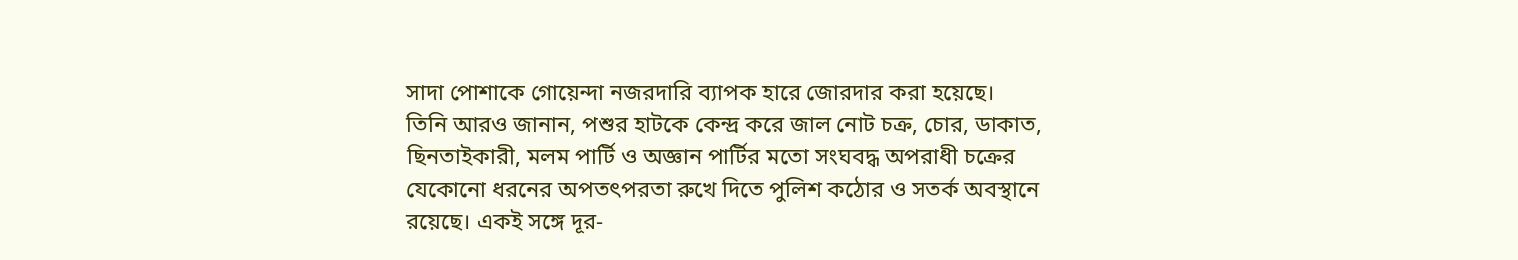সাদা পোশাকে গোয়েন্দা নজরদারি ব্যাপক হারে জোরদার করা হয়েছে।
তিনি আরও জানান, পশুর হাটকে কেন্দ্র করে জাল নোট চক্র, চোর, ডাকাত, ছিনতাইকারী, মলম পার্টি ও অজ্ঞান পার্টির মতো সংঘবদ্ধ অপরাধী চক্রের যেকোনো ধরনের অপতৎপরতা রুখে দিতে পুলিশ কঠোর ও সতর্ক অবস্থানে রয়েছে। একই সঙ্গে দূর-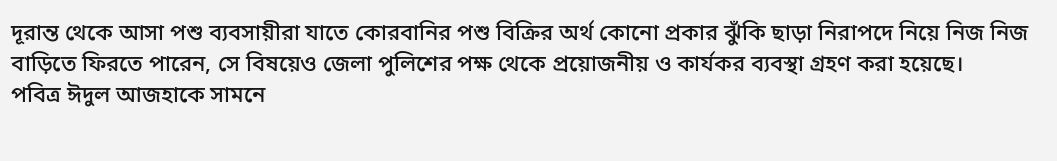দূরান্ত থেকে আসা পশু ব্যবসায়ীরা যাতে কোরবানির পশু বিক্রির অর্থ কোনো প্রকার ঝুঁকি ছাড়া নিরাপদে নিয়ে নিজ নিজ বাড়িতে ফিরতে পারেন, সে বিষয়েও জেলা পুলিশের পক্ষ থেকে প্রয়োজনীয় ও কার্যকর ব্যবস্থা গ্রহণ করা হয়েছে।
পবিত্র ঈদুল আজহাকে সামনে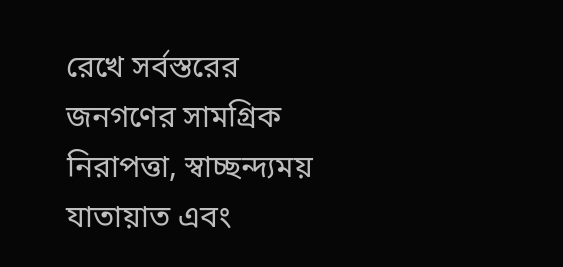রেখে সর্বস্তরের জনগণের সামগ্রিক নিরাপত্তা, স্বাচ্ছন্দ্যময় যাতায়াত এবং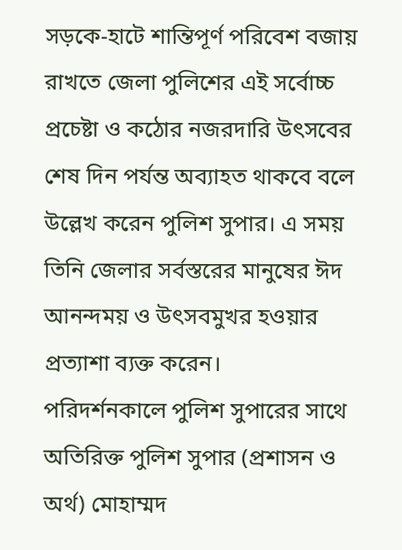সড়কে-হাটে শান্তিপূর্ণ পরিবেশ বজায় রাখতে জেলা পুলিশের এই সর্বোচ্চ প্রচেষ্টা ও কঠোর নজরদারি উৎসবের শেষ দিন পর্যন্ত অব্যাহত থাকবে বলে উল্লেখ করেন পুলিশ সুপার। এ সময় তিনি জেলার সর্বস্তরের মানুষের ঈদ আনন্দময় ও উৎসবমুখর হওয়ার প্রত্যাশা ব্যক্ত করেন।
পরিদর্শনকালে পুলিশ সুপারের সাথে অতিরিক্ত পুলিশ সুপার (প্রশাসন ও অর্থ) মোহাম্মদ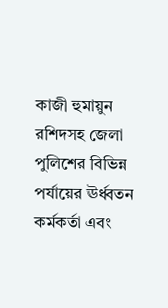কাজী হুমায়ুন রশিদসহ জেলা পুলিশের বিভিন্ন পর্যায়ের ঊর্ধ্বতন কর্মকর্তা এবং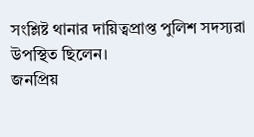সংশ্লিষ্ট থানার দায়িত্বপ্রাপ্ত পুলিশ সদস্যরা উপস্থিত ছিলেন।
জনপ্রিয়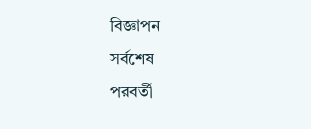বিজ্ঞাপন
সর্বশেষ
পরবর্তী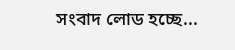সংবাদ লোড হচ্ছে...